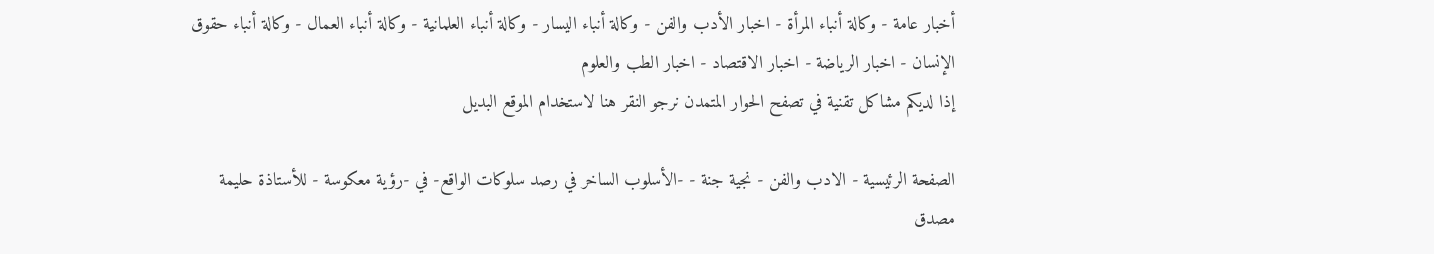أخبار عامة - وكالة أنباء المرأة - اخبار الأدب والفن - وكالة أنباء اليسار - وكالة أنباء العلمانية - وكالة أنباء العمال - وكالة أنباء حقوق الإنسان - اخبار الرياضة - اخبار الاقتصاد - اخبار الطب والعلوم
إذا لديكم مشاكل تقنية في تصفح الحوار المتمدن نرجو النقر هنا لاستخدام الموقع البديل

الصفحة الرئيسية - الادب والفن - نجية جنة - -الأسلوب الساخر في رصد سلوكات الواقع- في -رؤية معكوسة - للأستاذة حليمة مصدق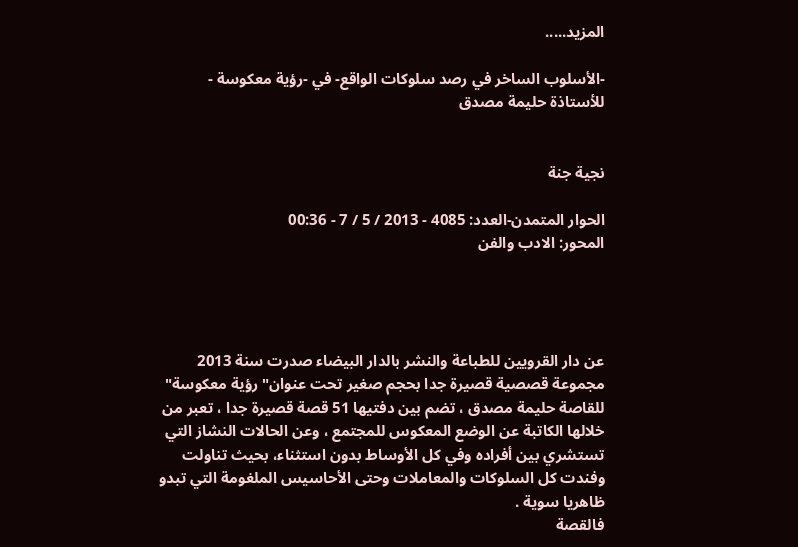المزيد.....

-الأسلوب الساخر في رصد سلوكات الواقع- في -رؤية معكوسة - للأستاذة حليمة مصدق


نجية جنة

الحوار المتمدن-العدد: 4085 - 2013 / 5 / 7 - 00:36
المحور: الادب والفن




عن دار القرويين للطباعة والنشر بالدار البيضاء صدرت سنة 2013 مجموعة قصصية قصيرة جدا بحجم صغير تحت عنوان" رؤية معكوسة" للقاصة حليمة مصدق ، تضم بين دفتيها 51 قصة قصيرة جدا ، تعبر من خلالها الكاتبة عن الوضع المعكوس للمجتمع ، وعن الحالات النشاز التي تستشري بين أفراده وفي كل الأوساط بدون استثناء، بحيث تناولت وفندت كل السلوكات والمعاملات وحتى الأحاسيس الملغومة التي تبدو ظاهريا سوية .
فالقصة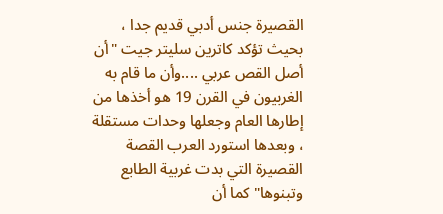القصيرة جنس أدبي قديم جدا ، بحيث تؤكد كاترين سليتر جيت "أن أصل القص عربي ....وأن ما قام به الغربيون في القرن 19 هو أخذها من إطارها العام وجعلها وحدات مستقلة ، وبعدها استورد العرب القصة القصيرة التي بدت غربية الطابع وتبنوها" كما أن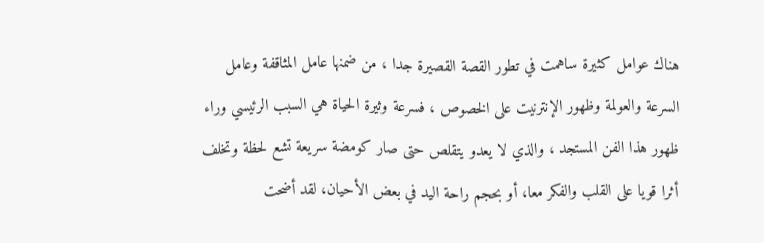هناك عوامل كثيرة ساهمت في تطور القصة القصيرة جدا ، من ضمنها عامل المثاقفة وعامل السرعة والعولمة وظهور الإنترنيت على الخصوص ، فسرعة وثيرة الحياة هي السبب الرئيسي وراء ظهور هذا الفن المستجد ، والذي لا يعدو يتقلص حتى صار كومضة سريعة تشع لحظة وتخلف أثرا قويا على القلب والفكر معا، أو بحجم راحة اليد في بعض الأحيان، لقد أضحت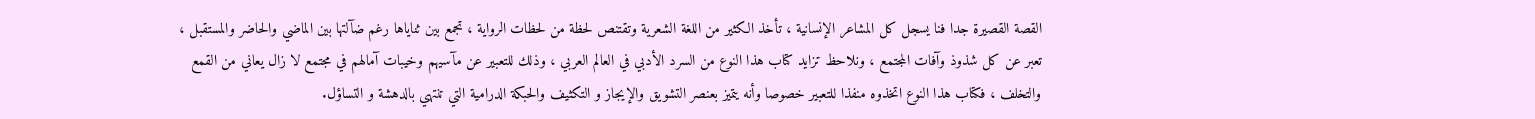القصة القصيرة جدا فنا يسجل كل المشاعر الإنسانية ، تأخذ الكثير من اللغة الشعرية وتقتنص لحظة من لحظات الرواية ، تجمع بين ثناياها رغم ضآلتها بين الماضي والحاضر والمستقبل ، تعبر عن كل شذوذ وآفات المجتمع ، ونلاحظ تزايد كتاب هذا النوع من السرد الأدبي في العالم العربي ، وذلك للتعبير عن مآسيهم وخيبات آمالهم في مجتمع لا زال يعاني من القمع والتخلف ، فكتاب هذا النوع اتخذوه منفذا للتعبير خصوصا وأنه يتميز بعنصر التشويق والإيجاز و التكثيف والحبكة الدرامية التي تنتهي بالدهشة و التساؤل.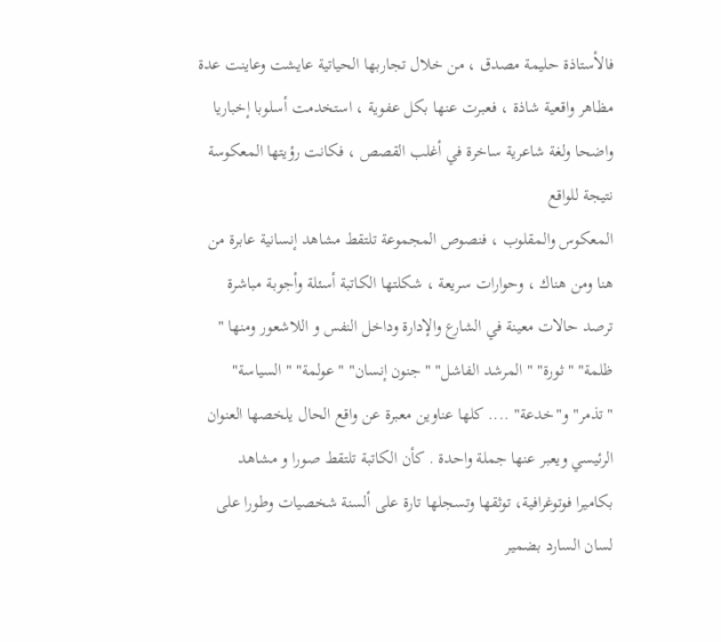فالأستاذة حليمة مصدق ، من خلال تجاربها الحياتية عايشت وعاينت عدة مظاهر واقعية شاذة ، فعبرت عنها بكل عفوية ، استخدمت أسلوبا إخباريا واضحا ولغة شاعرية ساخرة في أغلب القصص ، فكانت رؤيتها المعكوسة نتيجة للواقع
المعكوس والمقلوب ، فنصوص المجموعة تلتقط مشاهد إنسانية عابرة من هنا ومن هناك ، وحوارات سريعة ، شكلتها الكاتبة أسئلة وأجوبة مباشرة ترصد حالات معينة في الشارع والإدارة وداخل النفس و اللاشعور ومنها " ظلمة" "ثورة" " المرشد الفاشل" " جنون إنسان" " عولمة" " السياسة" "تذمر" و"خدعة" .... كلها عناوين معبرة عن واقع الحال يلخصها العنوان الرئيسي ويعبر عنها جملة واحدة . كأن الكاتبة تلتقط صورا و مشاهد بكاميرا فوتوغرافية، توثقها وتسجلها تارة على ألسنة شخصيات وطورا على لسان السارد بضمير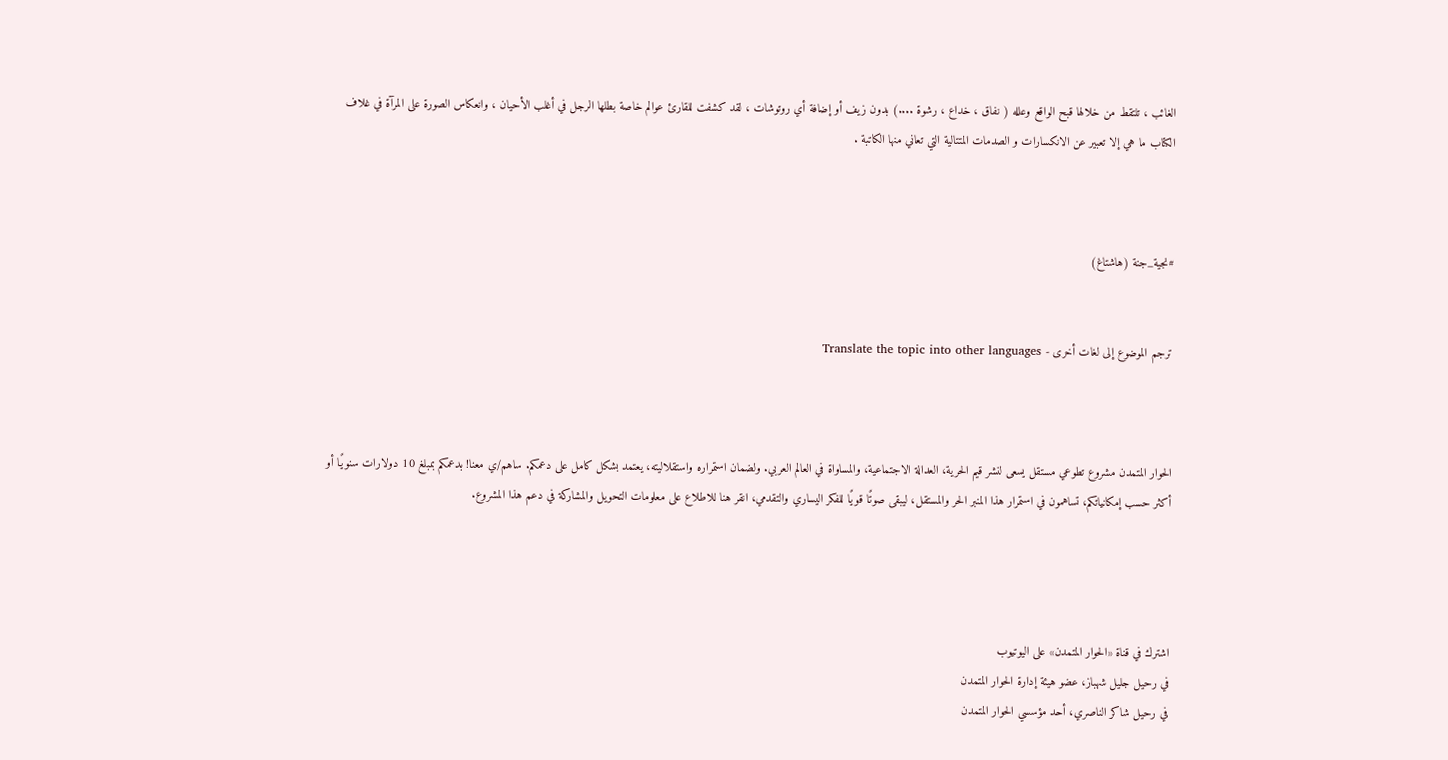الغائب ، تلتقط من خلالها قبح الواقع وعلله ( نفاق ، خداع ، رشوة ....) بدون زيف أو إضافة أي روتوشات ، لقد كشفت للقارئ عوالم خاصة بطلها الرجل في أغلب الأحيان ، وانعكاس الصورة على المرآة في غلاف الكتاب ما هي إلا تعبير عن الانكسارات و الصدمات المتتالية التي تعاني منها الكاتبة .



#نجية_جنة (هاشتاغ)


ترجم الموضوع إلى لغات أخرى - Translate the topic into other languages



الحوار المتمدن مشروع تطوعي مستقل يسعى لنشر قيم الحرية، العدالة الاجتماعية، والمساواة في العالم العربي. ولضمان استمراره واستقلاليته، يعتمد بشكل كامل على دعمكم. ساهم/ي معنا! بدعمكم بمبلغ 10 دولارات سنويًا أو أكثر حسب إمكانياتكم، تساهمون في استمرار هذا المنبر الحر والمستقل، ليبقى صوتًا قويًا للفكر اليساري والتقدمي، انقر هنا للاطلاع على معلومات التحويل والمشاركة في دعم هذا المشروع.




اشترك في قناة «الحوار المتمدن» على اليوتيوب
في رحيل جليل شهباز، عضو هيئة إدارة الحوار المتمدن
في رحيل شاكر الناصري، أحد مؤسسي الحوار المتمدن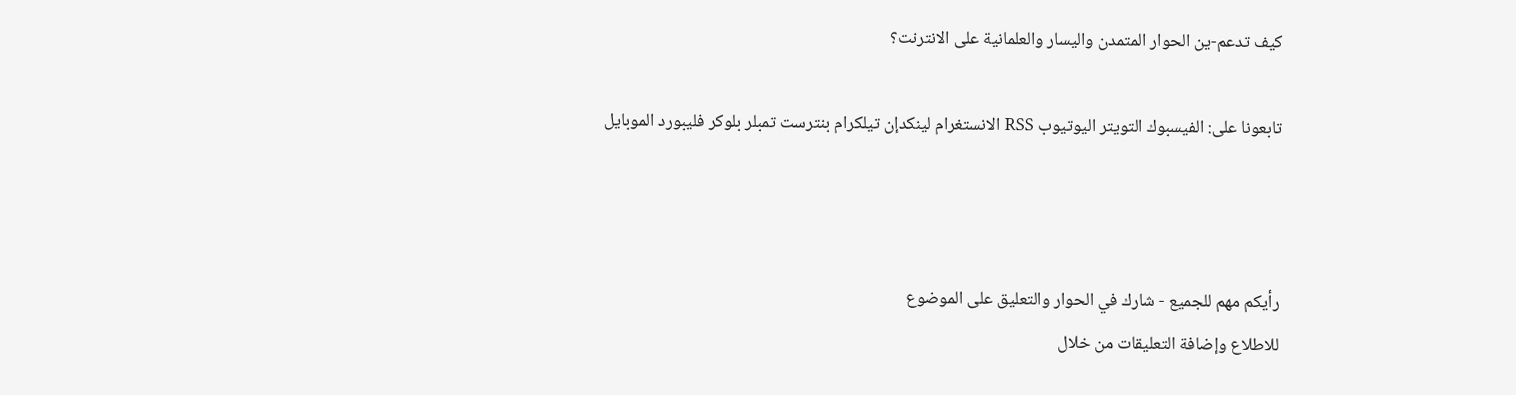كيف تدعم-ين الحوار المتمدن واليسار والعلمانية على الانترنت؟

تابعونا على: الفيسبوك التويتر اليوتيوب RSS الانستغرام لينكدإن تيلكرام بنترست تمبلر بلوكر فليبورد الموبايل



رأيكم مهم للجميع - شارك في الحوار والتعليق على الموضوع
للاطلاع وإضافة التعليقات من خلال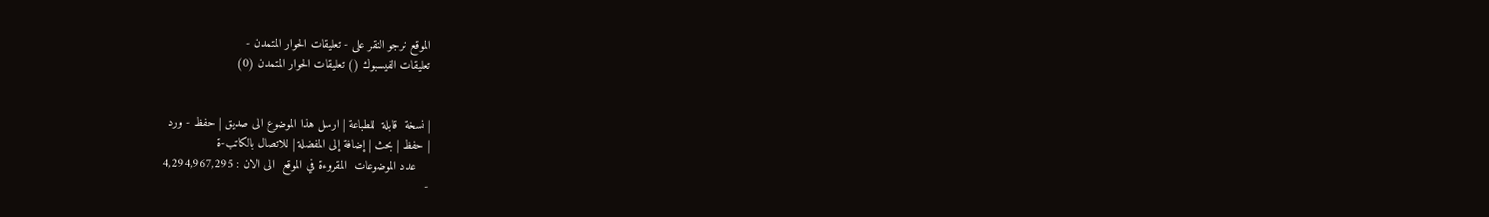الموقع نرجو النقر على - تعليقات الحوار المتمدن -
تعليقات الفيسبوك () تعليقات الحوار المتمدن (0)


| نسخة  قابلة  للطباعة | ارسل هذا الموضوع الى صديق | حفظ - ورد
| حفظ | بحث | إضافة إلى المفضلة | للاتصال بالكاتب-ة
    عدد الموضوعات  المقروءة في الموقع  الى الان : 4,294,967,295
-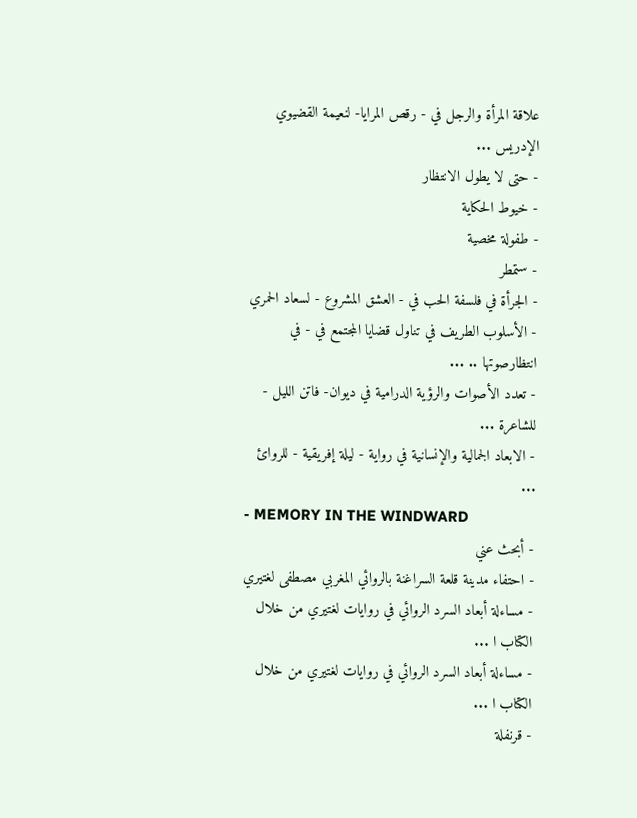علاقة المرأة والرجل في - رقص المرايا- لنعيمة القضيوي الإدريس ...
- حتى لا يطول الانتظار
- خيوط الحكاية
- طفولة مخصية
- ستمطر
- الجرأة في فلسفة الحب في - العشق المشروع - لسعاد الحمري
- الأسلوب الطريف في تناول قضايا المجتمع في - في انتظارصوتها .. ...
- تعدد الأصوات والرؤية الدرامية في ديوان- فاتن الليل - للشاعرة ...
- الابعاد الجمالية والإنسانية في رواية - ليلة إفريقية - للروائ ...
- MEMORY IN THE WINDWARD
- أبحث عني
- احتفاء مدينة قلعة السراغنة بالروائي المغربي مصطفى لغتيري
- مساءلة أبعاد السرد الروائي في روايات لغتيري من خلال الكتاب ا ...
- مساءلة أبعاد السرد الروائي في روايات لغتيري من خلال الكتاب ا ...
- قرنفلة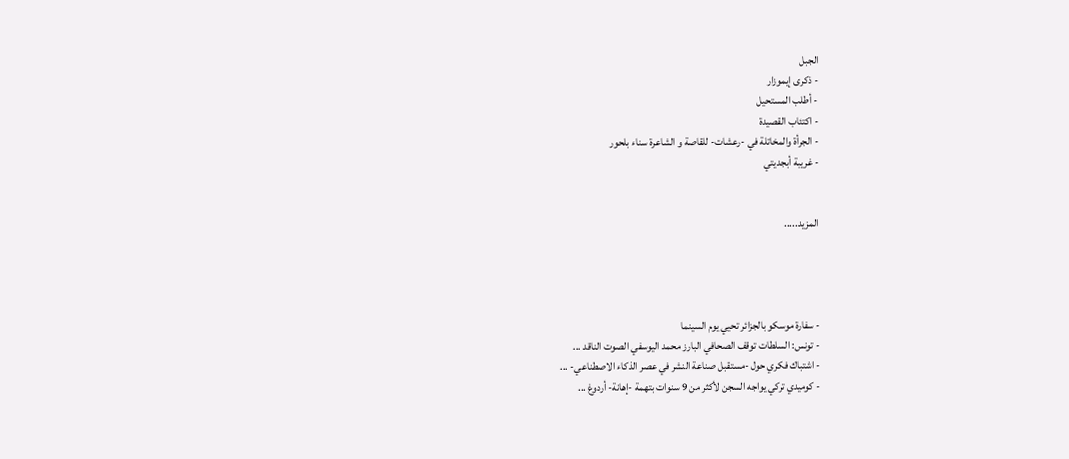الجبل
- ذكرى إيموزار
- أطلب المستحيل
- اكتئاب القصيدة
- الجرأة والمخاتلة في -رعشات- للقاصة و الشاعرة سناء بلحور
- غريبة أبجديتي


المزيد.....




- سفارة موسكو بالجزائر تحيي يوم السينما
- تونس: السلطات توقف الصحافي البارز محمد اليوسفي الصوت الناقد ...
- اشتباك فكري حول -مستقبل صناعة النشر في عصر الذكاء الاصطناعي- ...
- كوميدي تركي يواجه السجن لأكثر من 9 سنوات بتهمة -إهانة- أردوغ ...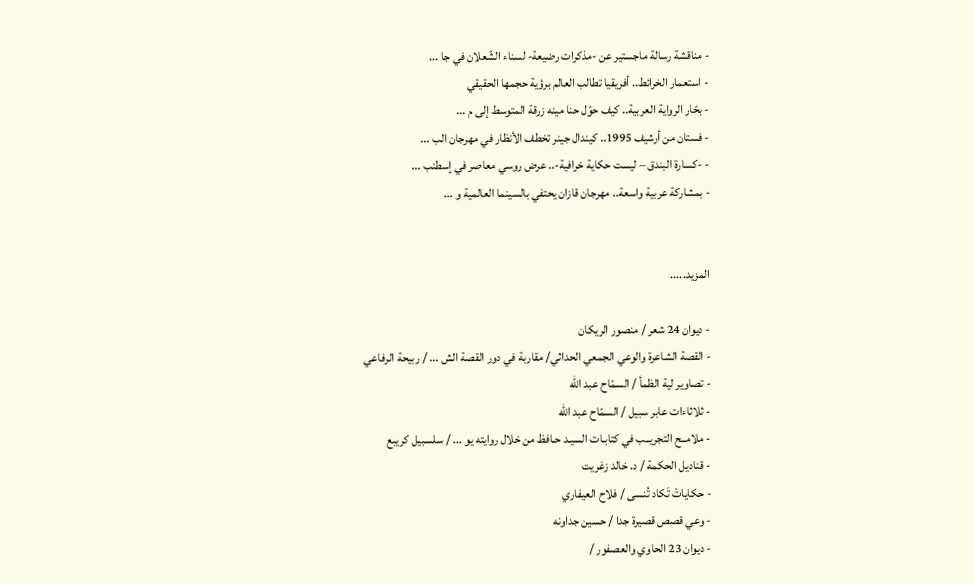- مناقشة رسالة ماجستير عن -مذكرات رضيعة- لسناء الشّعلان في جا ...
- استعمار الخرائط.. أفريقيا تطالب العالم برؤية حجمها الحقيقي
- بحّار الرواية العربية.. كيف حوّل حنا مينه زرقة المتوسط إلى م ...
- فستان من أرشيف 1995.. كيندال جينر تخطف الأنظار في مهرجان الب ...
- -كسارة البندق – ليست حكاية خرافية-.. عرض روسي معاصر في إسطنب ...
- بمشاركة عربية واسعة.. مهرجان قازان يحتفي بالسينما العالمية و ...


المزيد.....

- ديوان 24 شعر / منصور الريكان
- القصة الشاعرة والوعي الجمعي الحداثي/ مقاربة في دور القصة الش ... / ربيحة الرفاعي
- تصاوير لية الظمأ / السمّاح عبد الله
- ثلاثاءات عابر سبيل / السمّاح عبد الله
- ملامــح التجريــب في كتابـات السيـد حـافظ من خلال روايته يو ... / سلسبيل كريبع
- قناديل الحكمة / د. خالد زغريت
- حكاياتْ تَكاد تُنسى / فلاح العيفاري
- وعي قصص قصيرة جدا / حسين جداونه
- ديوان 23 الحاوي والعصفور /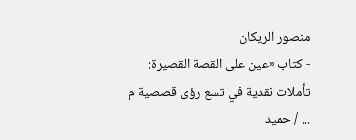منصور الريكان
- كتاب «عين على القصة القصيرة: تأملات نقدية في تسع رؤى قصصية م ... / حميد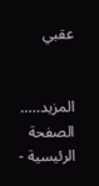عقبي


المزيد.....
الصفحة الرئيسية -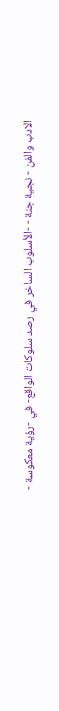الادب والفن - نجية جنة - -الأسلوب الساخر في رصد سلوكات الواقع- في -رؤية معكوسة -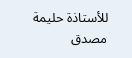للأستاذة حليمة مصدق